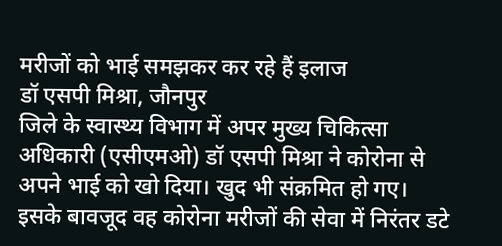मरीजों को भाई समझकर कर रहे हैं इलाज
डॉ एसपी मिश्रा, जौनपुर
जिले के स्वास्थ्य विभाग में अपर मुख्य चिकित्सा अधिकारी (एसीएमओ) डॉ एसपी मिश्रा ने कोरोना से अपने भाई को खो दिया। खुद भी संक्रमित हो गए। इसके बावजूद वह कोरोना मरीजों की सेवा में निरंतर डटे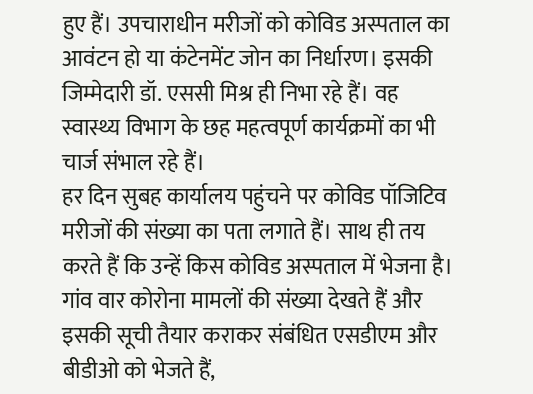हुए हैं। उपचाराधीन मरीजों को कोविड अस्पताल का आवंटन हो या कंटेनमेंट जोन का निर्धारण। इसकी जिम्मेदारी डॉ. एससी मिश्र ही निभा रहे हैं। वह स्वास्थ्य विभाग के छह महत्वपूर्ण कार्यक्रमों का भी चार्ज संभाल रहे हैं।
हर दिन सुबह कार्यालय पहुंचने पर कोविड पॉजिटिव मरीजों की संख्या का पता लगाते हैं। साथ ही तय करते हैं कि उन्हें किस कोविड अस्पताल में भेजना है। गांव वार कोरोना मामलों की संख्या देखते हैं और इसकी सूची तैयार कराकर संबंधित एसडीएम और बीडीओ को भेजते हैं,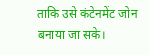ताकि उसे कंटेनमेंट जोन बनाया जा सके।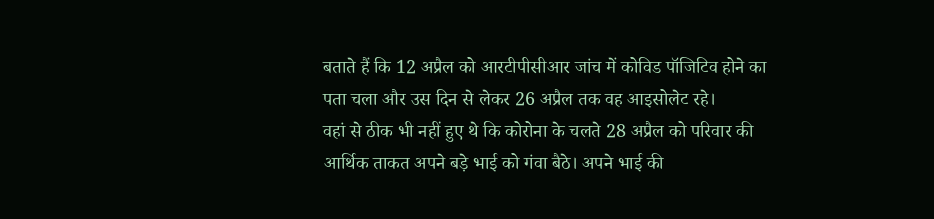बताते हैं कि 12 अप्रैल को आरटीपीसीआर जांच में कोविड पॉजिटिव होने का पता चला और उस दिन से लेकर 26 अप्रैल तक वह आइसोलेट रहे।
वहां से ठीक भी नहीं हुए थे कि कोरोना के चलते 28 अप्रैल को परिवार की आर्थिक ताकत अपने बड़े भाई को गंवा बैठे। अपने भाई की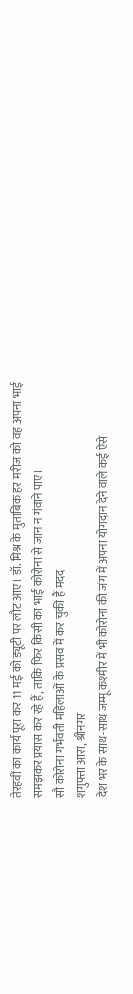तेरहवीं का कार्य पूरा कर 11 मई को ड्यूटी पर लौट आए। डॉ. मिश्र के मुताबिक हर मरीज को वह अपना भाई समझकर प्रयास कर रहे हैं, ताकि फिर किसी का भाई कोरोना से जान न गंवाने पाए।
सौ कोरोना गर्भवती महिलाओं के प्रसव में कर चुकी हैं मदद
शगुफ्ता आरा, श्रीनगर
देश भर के साथ-साथ जम्मू कश्मीर में भी कोरोना की जंग में अपना योगदान देने वाले कई ऐसे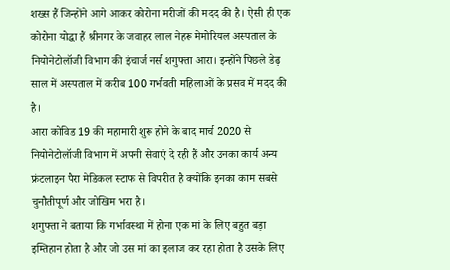शख्स हैं जिन्होंने आगे आकर कोरोना मरीजों की मदद की है। ऐसी ही एक कोरोना योद्धा हैं श्रीनगर के जवाहर लाल नेहरू मेमोरियल अस्पताल के नियोनेटोलॉजी विभाग की इंचार्ज नर्स शगुफ्ता आरा। इन्होंने पिछले डेढ़ साल में अस्पताल में करीब 100 गर्भवती महिलाओं के प्रसव में मदद की है।
आरा कोविड 19 की महामारी शुरू होने के बाद मार्च 2020 से नियोनेटोलॉजी विभाग में अपनी सेवाएं दे रही हैं और उनका कार्य अन्य फ्रंटलाइन पैरा मेडिकल स्टाफ से विपरीत है क्योंकि इनका काम सबसे चुनौतीपूर्ण और जोखिम भरा है।
शगुफ्ता ने बताया कि गर्भावस्था में होना एक मां के लिए बहुत बड़ा इम्तिहान होता है और जो उस मां का इलाज कर रहा होता है उसके लिए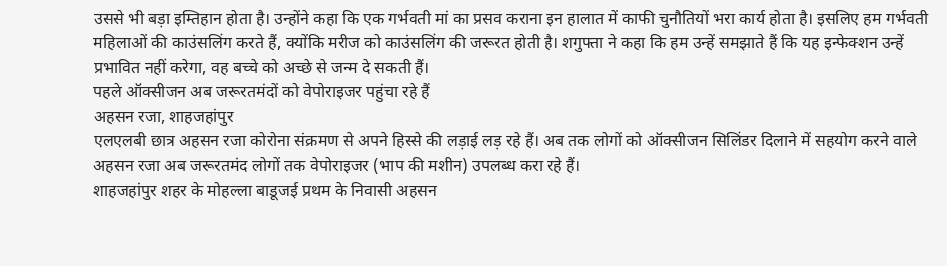उससे भी बड़ा इम्तिहान होता है। उन्होंने कहा कि एक गर्भवती मां का प्रसव कराना इन हालात में काफी चुनौतियों भरा कार्य होता है। इसलिए हम गर्भवती महिलाओं की काउंसलिंग करते हैं, क्योंकि मरीज को काउंसलिंग की जरूरत होती है। शगुफ्ता ने कहा कि हम उन्हें समझाते हैं कि यह इन्फेक्शन उन्हें प्रभावित नहीं करेगा, वह बच्चे को अच्छे से जन्म दे सकती हैं।
पहले ऑक्सीजन अब जरूरतमंदों को वेपोराइजर पहुंचा रहे हैं
अहसन रजा, शाहजहांपुर
एलएलबी छात्र अहसन रजा कोरोना संक्रमण से अपने हिस्से की लड़ाई लड़ रहे हैं। अब तक लोगों को ऑक्सीजन सिलिंडर दिलाने में सहयोग करने वाले अहसन रजा अब जरूरतमंद लोगों तक वेपोराइजर (भाप की मशीन) उपलब्ध करा रहे हैं।
शाहजहांपुर शहर के मोहल्ला बाडूजई प्रथम के निवासी अहसन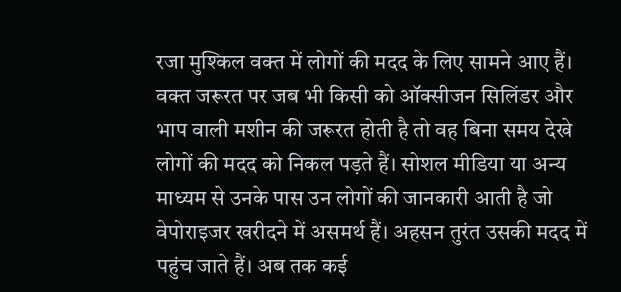रजा मुश्किल वक्त में लोगों की मदद के लिए सामने आए हैं। वक्त जरूरत पर जब भी किसी को ऑक्सीजन सिलिंडर और भाप वाली मशीन की जरूरत होती है तो वह बिना समय देखे लोगों की मदद को निकल पड़ते हैं। सोशल मीडिया या अन्य माध्यम से उनके पास उन लोगों की जानकारी आती है जो वेपोराइजर खरीदने में असमर्थ हैं। अहसन तुरंत उसकी मदद में पहुंच जाते हैं। अब तक कई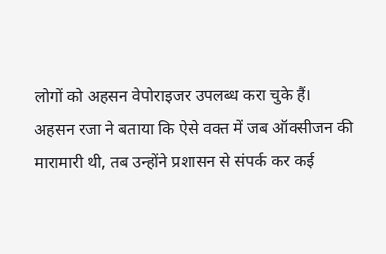लोगों को अहसन वेपोराइजर उपलब्ध करा चुके हैं।
अहसन रजा ने बताया कि ऐसे वक्त में जब ऑक्सीजन की मारामारी थी, तब उन्होंने प्रशासन से संपर्क कर कई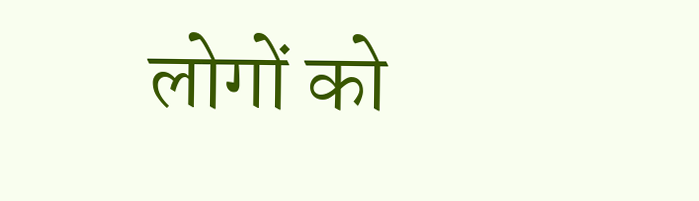लोगों को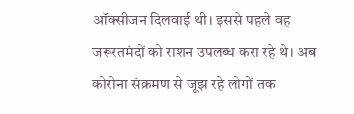ऑक्सीजन दिलवाई थी। इससे पहले वह जरूरतमंदों को राशन उपलब्ध करा रहे थे। अब कोरोना संक्रमण से जूझ रहे लोगों तक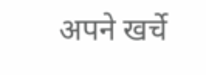अपने खर्चे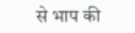से भाप की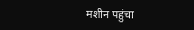मशीन पहुंचा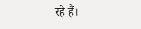रहे हैं।